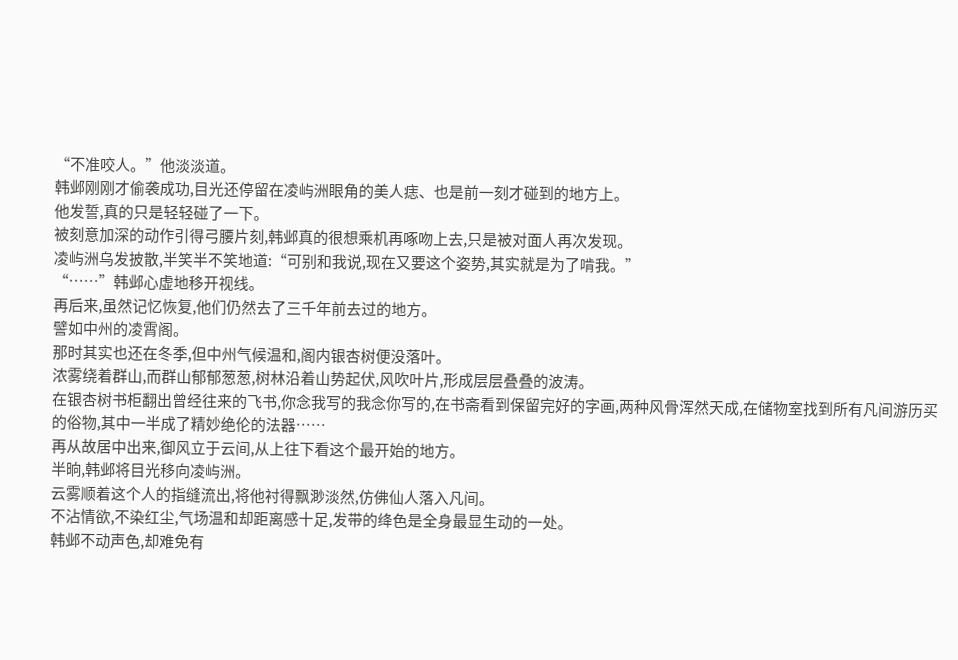“不准咬人。”他淡淡道。
韩邺刚刚才偷袭成功,目光还停留在凌屿洲眼角的美人痣、也是前一刻才碰到的地方上。
他发誓,真的只是轻轻碰了一下。
被刻意加深的动作引得弓腰片刻,韩邺真的很想乘机再啄吻上去,只是被对面人再次发现。
凌屿洲乌发披散,半笑半不笑地道:“可别和我说,现在又要这个姿势,其实就是为了啃我。”
“……”韩邺心虚地移开视线。
再后来,虽然记忆恢复,他们仍然去了三千年前去过的地方。
譬如中州的凌霄阁。
那时其实也还在冬季,但中州气候温和,阁内银杏树便没落叶。
浓雾绕着群山,而群山郁郁葱葱,树林沿着山势起伏,风吹叶片,形成层层叠叠的波涛。
在银杏树书柜翻出曾经往来的飞书,你念我写的我念你写的,在书斋看到保留完好的字画,两种风骨浑然天成,在储物室找到所有凡间游历买的俗物,其中一半成了精妙绝伦的法器……
再从故居中出来,御风立于云间,从上往下看这个最开始的地方。
半晌,韩邺将目光移向凌屿洲。
云雾顺着这个人的指缝流出,将他衬得飘渺淡然,仿佛仙人落入凡间。
不沾情欲,不染红尘,气场温和却距离感十足,发带的绛色是全身最显生动的一处。
韩邺不动声色,却难免有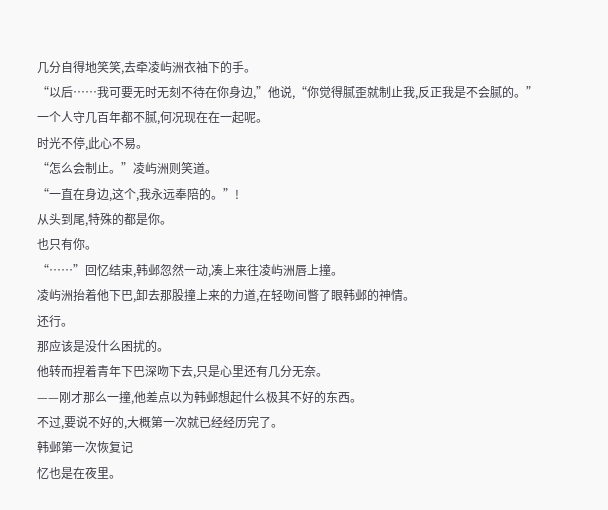几分自得地笑笑,去牵凌屿洲衣袖下的手。
“以后……我可要无时无刻不待在你身边,”他说,“你觉得腻歪就制止我,反正我是不会腻的。”
一个人守几百年都不腻,何况现在在一起呢。
时光不停,此心不易。
“怎么会制止。”凌屿洲则笑道。
“一直在身边,这个,我永远奉陪的。”!
从头到尾,特殊的都是你。
也只有你。
“……”回忆结束,韩邺忽然一动,凑上来往凌屿洲唇上撞。
凌屿洲抬着他下巴,卸去那股撞上来的力道,在轻吻间瞥了眼韩邺的神情。
还行。
那应该是没什么困扰的。
他转而捏着青年下巴深吻下去,只是心里还有几分无奈。
——刚才那么一撞,他差点以为韩邺想起什么极其不好的东西。
不过,要说不好的,大概第一次就已经经历完了。
韩邺第一次恢复记
忆也是在夜里。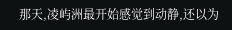那天,凌屿洲最开始感觉到动静,还以为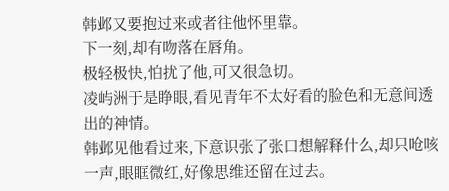韩邺又要抱过来或者往他怀里靠。
下一刻,却有吻落在唇角。
极轻极快,怕扰了他,可又很急切。
凌屿洲于是睁眼,看见青年不太好看的脸色和无意间透出的神情。
韩邺见他看过来,下意识张了张口想解释什么,却只呛咳一声,眼眶微红,好像思维还留在过去。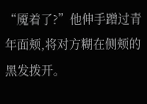“魇着了?”他伸手蹭过青年面颊,将对方糊在侧颊的黑发拨开。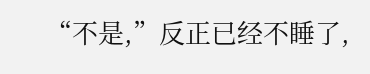“不是,”反正已经不睡了,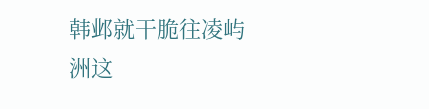韩邺就干脆往凌屿洲这